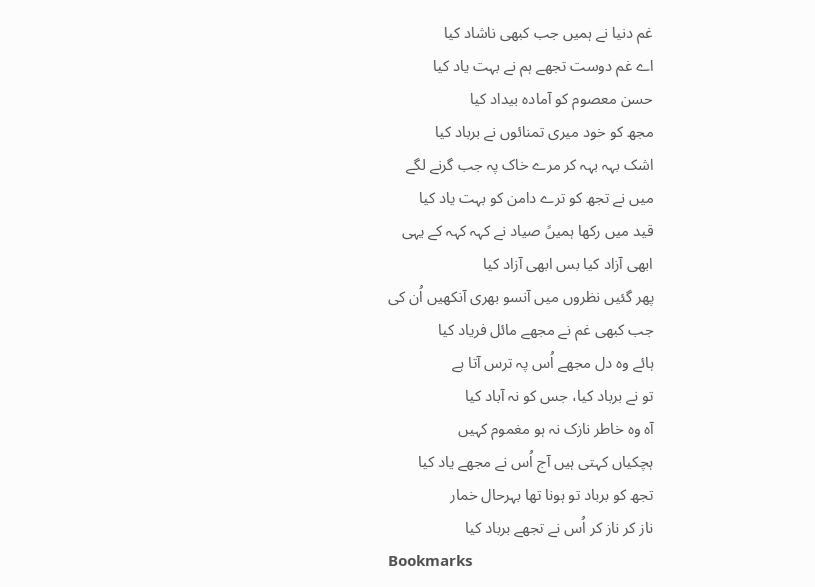غم دنیا نے ہمیں جب کبھی ناشاد کیا
اے غم دوست تجھے ہم نے بہت یاد کیا
حسن معصوم کو آمادہ بیداد کیا
مجھ کو خود میری تمنائوں نے برباد کیا
اشک بہہ بہہ کر مرے خاک پہ جب گرنے لگے
میں نے تجھ کو ترے دامن کو بہت یاد کیا
قید میں رکھا ہمیںً صیاد نے کہہ کہہ کے یہی
ابھی آزاد کیا بس ابھی آزاد کیا
پھر گئیں نظروں میں آنسو بھری آنکھیں اُن کی
جب کبھی غم نے مجھے مائل فریاد کیا
ہائے وہ دل مجھے اُس پہ ترس آتا ہے
تو نے برباد کیا، جس کو نہ آباد کیا
آہ وہ خاطر نازک نہ ہو مغموم کہیں
ہچکیاں کہتی ہیں آج اُس نے مجھے یاد کیا
تجھ کو برباد تو ہونا تھا بہرحال خمار
ناز کر ناز کر اُس نے تجھے برباد کیا
Bookmarks